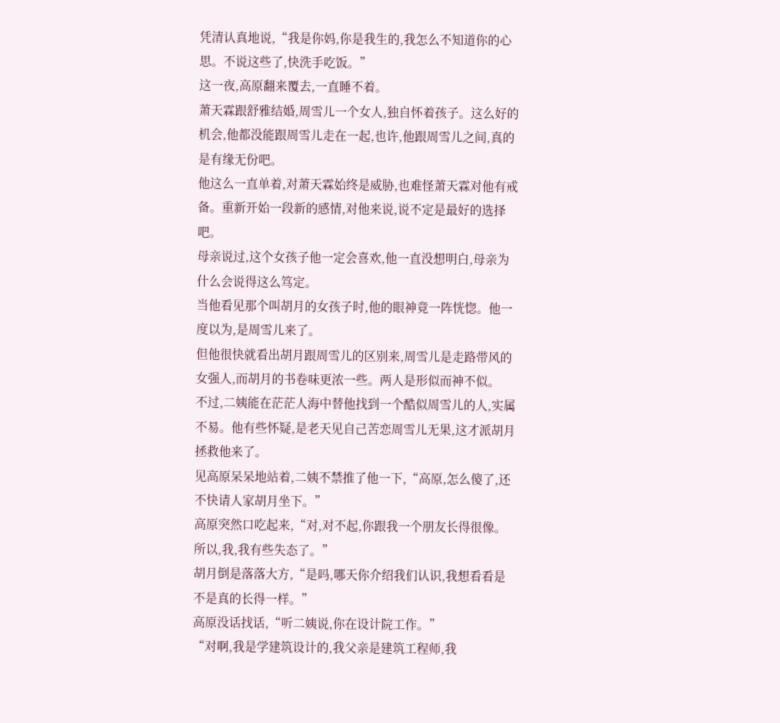凭清认真地说,“我是你妈,你是我生的,我怎么不知道你的心思。不说这些了,快洗手吃饭。”
这一夜,高原翻来覆去,一直睡不着。
萧天霖跟舒雅结婚,周雪儿一个女人,独自怀着孩子。这么好的机会,他都没能跟周雪儿走在一起,也许,他跟周雪儿之间,真的是有缘无份吧。
他这么一直单着,对萧天霖始终是威胁,也难怪萧天霖对他有戒备。重新开始一段新的感情,对他来说,说不定是最好的选择吧。
母亲说过,这个女孩子他一定会喜欢,他一直没想明白,母亲为什么会说得这么笃定。
当他看见那个叫胡月的女孩子时,他的眼神竟一阵恍惚。他一度以为,是周雪儿来了。
但他很快就看出胡月跟周雪儿的区别来,周雪儿是走路带风的女强人,而胡月的书卷味更浓一些。两人是形似而神不似。
不过,二姨能在茫茫人海中替他找到一个酷似周雪儿的人,实属不易。他有些怀疑,是老天见自己苦恋周雪儿无果,这才派胡月拯救他来了。
见高原呆呆地站着,二姨不禁推了他一下,“高原,怎么傻了,还不快请人家胡月坐下。”
高原突然口吃起来,“对,对不起,你跟我一个朋友长得很像。所以,我,我有些失态了。”
胡月倒是落落大方,“是吗,哪天你介绍我们认识,我想看看是不是真的长得一样。”
高原没话找话,“听二姨说,你在设计院工作。”
“对啊,我是学建筑设计的,我父亲是建筑工程师,我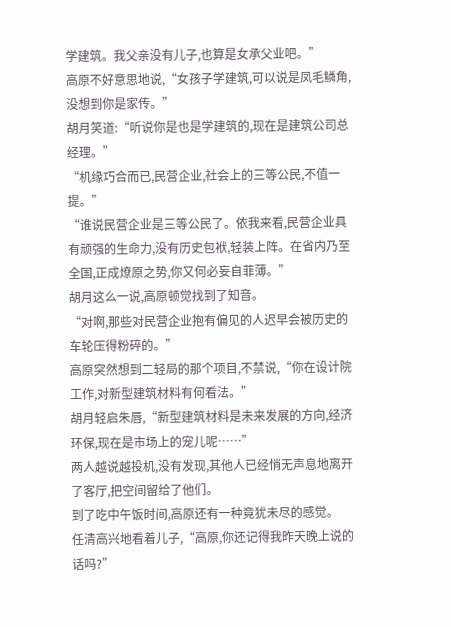学建筑。我父亲没有儿子,也算是女承父业吧。”
高原不好意思地说,“女孩子学建筑,可以说是凤毛鳞角,没想到你是家传。”
胡月笑道:“听说你是也是学建筑的,现在是建筑公司总经理。”
“机缘巧合而已,民营企业,社会上的三等公民,不值一提。”
“谁说民营企业是三等公民了。依我来看,民营企业具有顽强的生命力,没有历史包袱,轻装上阵。在省内乃至全国,正成燎原之势,你又何必妄自菲薄。”
胡月这么一说,高原顿觉找到了知音。
“对啊,那些对民营企业抱有偏见的人迟早会被历史的车轮压得粉碎的。”
高原突然想到二轻局的那个项目,不禁说,“你在设计院工作,对新型建筑材料有何看法。”
胡月轻启朱唇,“新型建筑材料是未来发展的方向,经济环保,现在是市场上的宠儿呢……”
两人越说越投机,没有发现,其他人已经悄无声息地离开了客厅,把空间留给了他们。
到了吃中午饭时间,高原还有一种竟犹未尽的感觉。
任清高兴地看着儿子,“高原,你还记得我昨天晚上说的话吗?”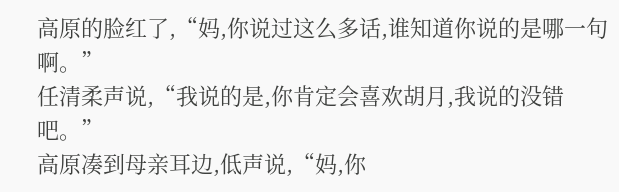高原的脸红了,“妈,你说过这么多话,谁知道你说的是哪一句啊。”
任清柔声说,“我说的是,你肯定会喜欢胡月,我说的没错吧。”
高原凑到母亲耳边,低声说,“妈,你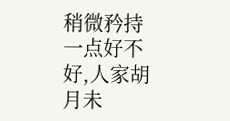稍微矜持一点好不好,人家胡月未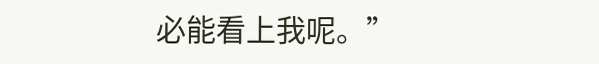必能看上我呢。”